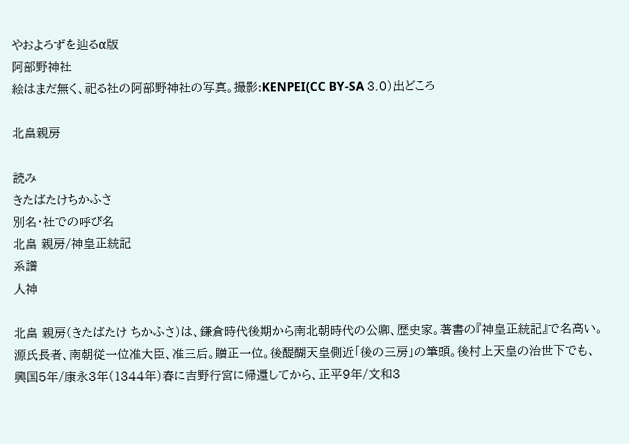やおよろずを辿るα版
阿部野神社
絵はまだ無く、祀る社の阿部野神社の写真。撮影:KENPEI(CC BY-SA 3.0)出どころ

北畠親房

読み
きたばたけちかふさ
別名・社での呼び名
北畠 親房/神皇正統記
系譜
人神

北畠 親房(きたばたけ ちかふさ)は、鎌倉時代後期から南北朝時代の公卿、歴史家。著書の『神皇正統記』で名高い。源氏長者、南朝従一位准大臣、准三后。贈正一位。後醍醐天皇側近「後の三房」の筆頭。後村上天皇の治世下でも、興国5年/康永3年(1344年)春に吉野行宮に帰還してから、正平9年/文和3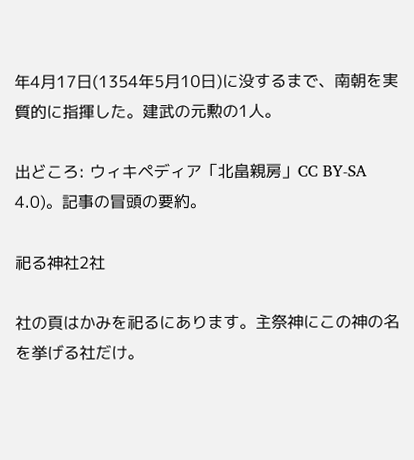年4月17日(1354年5月10日)に没するまで、南朝を実質的に指揮した。建武の元勲の1人。

出どころ: ウィキペディア「北畠親房」CC BY-SA 4.0)。記事の冒頭の要約。

祀る神社2社

社の頁はかみを祀るにあります。主祭神にこの神の名を挙げる社だけ。